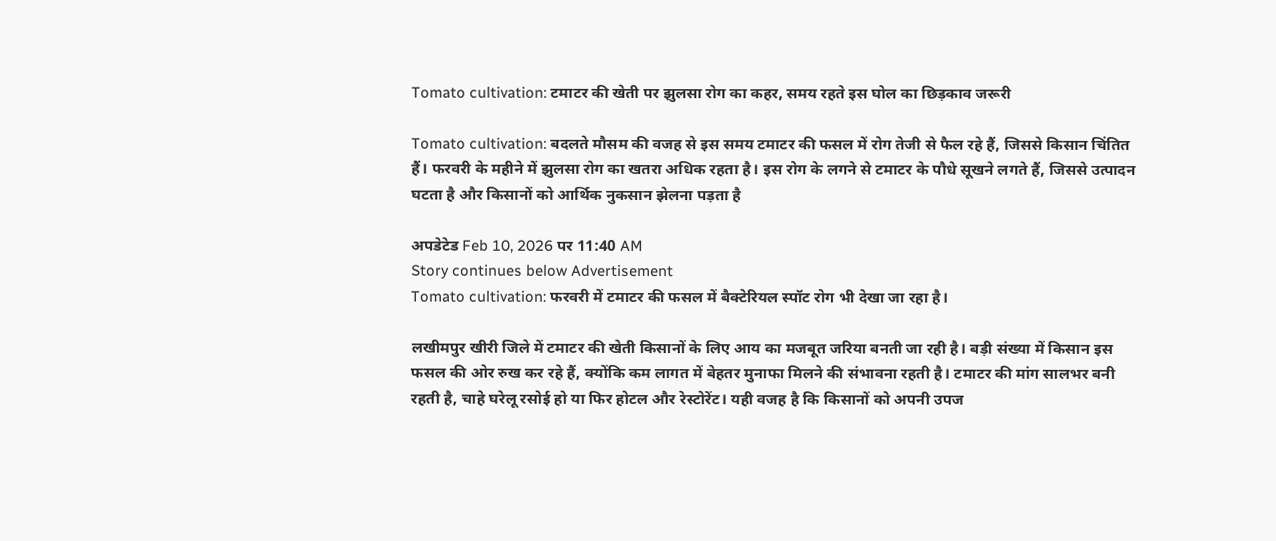Tomato cultivation: टमाटर की खेती पर झुलसा रोग का कहर, समय रहते इस घोल का छिड़काव जरूरी

Tomato cultivation: बदलते मौसम की वजह से इस समय टमाटर की फसल में रोग तेजी से फैल रहे हैं, जिससे किसान चिंतित हैं। फरवरी के महीने में झुलसा रोग का खतरा अधिक रहता है। इस रोग के लगने से टमाटर के पौधे सूखने लगते हैं, जिससे उत्पादन घटता है और किसानों को आर्थिक नुकसान झेलना पड़ता है

अपडेटेड Feb 10, 2026 पर 11:40 AM
Story continues below Advertisement
Tomato cultivation: फरवरी में टमाटर की फसल में बैक्टेरियल स्पॉट रोग भी देखा जा रहा है।

लखीमपुर खीरी जिले में टमाटर की खेती किसानों के लिए आय का मजबूत जरिया बनती जा रही है। बड़ी संख्या में किसान इस फसल की ओर रुख कर रहे हैं, क्योंकि कम लागत में बेहतर मुनाफा मिलने की संभावना रहती है। टमाटर की मांग सालभर बनी रहती है, चाहे घरेलू रसोई हो या फिर होटल और रेस्टोरेंट। यही वजह है कि किसानों को अपनी उपज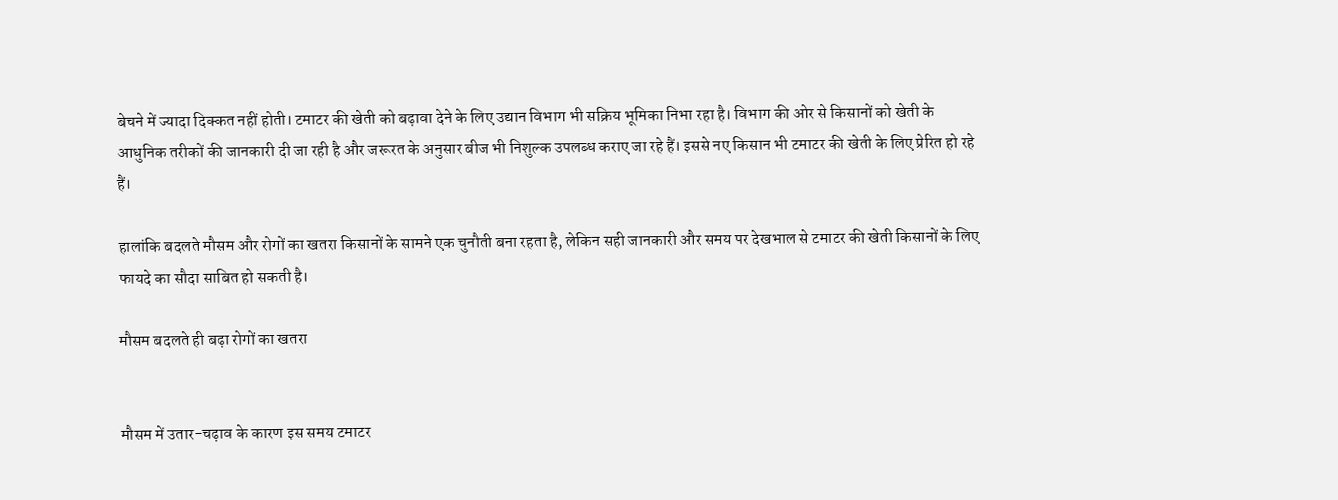बेचने में ज्यादा दिक्कत नहीं होती। टमाटर की खेती को बढ़ावा देने के लिए उद्यान विभाग भी सक्रिय भूमिका निभा रहा है। विभाग की ओर से किसानों को खेती के आधुनिक तरीकों की जानकारी दी जा रही है और जरूरत के अनुसार बीज भी निशुल्क उपलब्ध कराए जा रहे हैं। इससे नए किसान भी टमाटर की खेती के लिए प्रेरित हो रहे हैं।

हालांकि बदलते मौसम और रोगों का खतरा किसानों के सामने एक चुनौती बना रहता है, लेकिन सही जानकारी और समय पर देखभाल से टमाटर की खेती किसानों के लिए फायदे का सौदा साबित हो सकती है।

मौसम बदलते ही बढ़ा रोगों का खतरा


मौसम में उतार-चढ़ाव के कारण इस समय टमाटर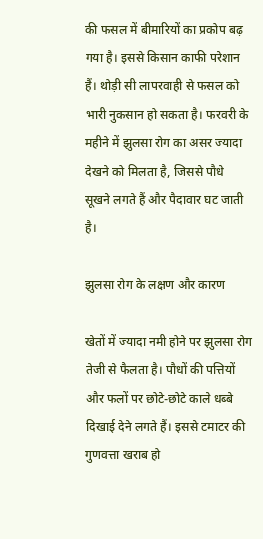की फसल में बीमारियों का प्रकोप बढ़ गया है। इससे किसान काफी परेशान हैं। थोड़ी सी लापरवाही से फसल को भारी नुकसान हो सकता है। फरवरी के महीने में झुलसा रोग का असर ज्यादा देखने को मिलता है, जिससे पौधे सूखने लगते हैं और पैदावार घट जाती है।

झुलसा रोग के लक्षण और कारण

खेतों में ज्यादा नमी होने पर झुलसा रोग तेजी से फैलता है। पौधों की पत्तियों और फलों पर छोटे-छोटे काले धब्बे दिखाई देने लगते हैं। इससे टमाटर की गुणवत्ता खराब हो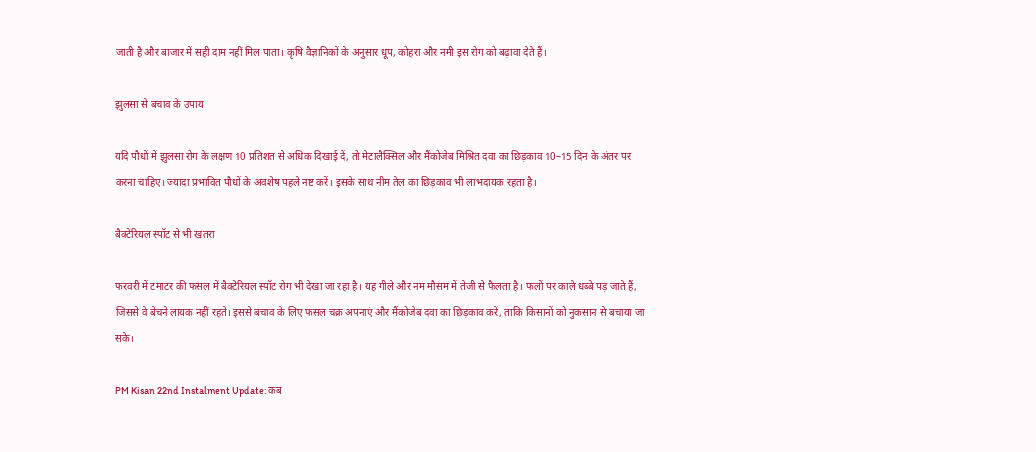जाती है और बाजार में सही दाम नहीं मिल पाता। कृषि वैज्ञानिकों के अनुसार धूप, कोहरा और नमी इस रोग को बढ़ावा देते हैं।

झुलसा से बचाव के उपाय

यदि पौधों में झुलसा रोग के लक्षण 10 प्रतिशत से अधिक दिखाई दें, तो मेटालैक्सिल और मैंकोजेब मिश्रित दवा का छिड़काव 10–15 दिन के अंतर पर करना चाहिए। ज्यादा प्रभावित पौधों के अवशेष पहले नष्ट करें। इसके साथ नीम तेल का छिड़काव भी लाभदायक रहता है।

बैक्टेरियल स्पॉट से भी खतरा

फरवरी में टमाटर की फसल में बैक्टेरियल स्पॉट रोग भी देखा जा रहा है। यह गीले और नम मौसम में तेजी से फैलता है। फलों पर काले धब्बे पड़ जाते हैं, जिससे वे बेचने लायक नहीं रहते। इससे बचाव के लिए फसल चक्र अपनाएं और मैंकोजेब दवा का छिड़काव करें, ताकि किसानों को नुकसान से बचाया जा सके।

PM Kisan 22nd Instalment Update: कब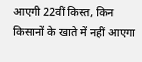आएगी 22वीं किस्त, किन किसानों के खाते में नहीं आएगा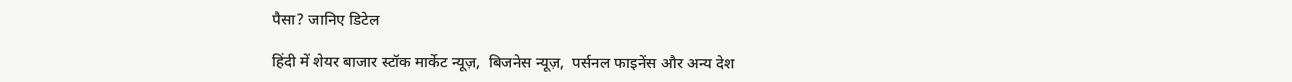पैसा? जानिए डिटेल

हिंदी में शेयर बाजार स्टॉक मार्केट न्यूज़,  बिजनेस न्यूज़,  पर्सनल फाइनेंस और अन्य देश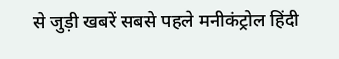से जुड़ी खबरें सबसे पहले मनीकंट्रोल हिंदी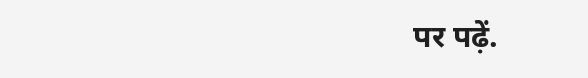पर पढ़ें.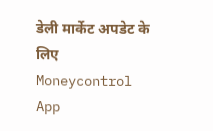डेली मार्केट अपडेट के लिए Moneycontrol App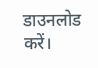डाउनलोड करें।